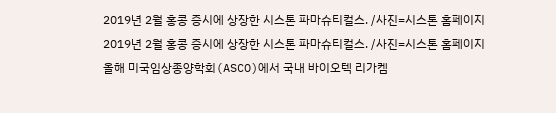2019년 2월 홍콩 증시에 상장한 시스톤 파마슈티컬스. /사진=시스톤 홈페이지
2019년 2월 홍콩 증시에 상장한 시스톤 파마슈티컬스. /사진=시스톤 홈페이지
올해 미국임상종양학회(ASCO)에서 국내 바이오텍 리가켐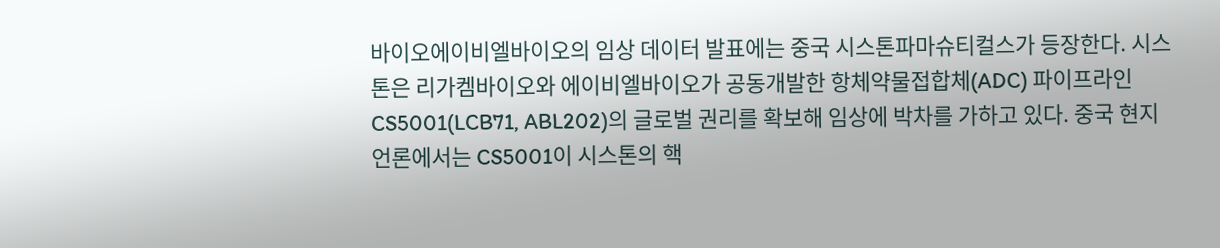바이오에이비엘바이오의 임상 데이터 발표에는 중국 시스톤파마슈티컬스가 등장한다. 시스톤은 리가켐바이오와 에이비엘바이오가 공동개발한 항체약물접합체(ADC) 파이프라인 CS5001(LCB71, ABL202)의 글로벌 권리를 확보해 임상에 박차를 가하고 있다. 중국 현지 언론에서는 CS5001이 시스톤의 핵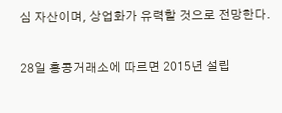심 자산이며, 상업화가 유력할 것으로 전망한다.

28일 홍콩거래소에 따르면 2015년 설립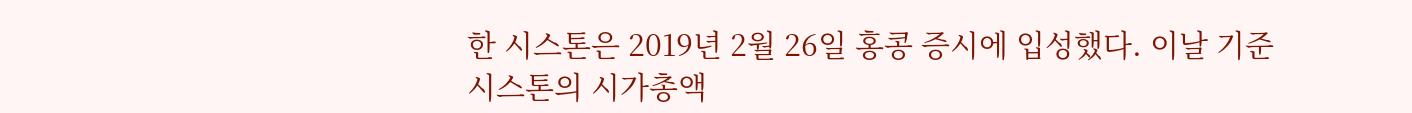한 시스톤은 2019년 2월 26일 홍콩 증시에 입성했다. 이날 기준 시스톤의 시가총액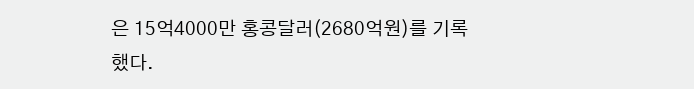은 15억4000만 홍콩달러(2680억원)를 기록했다.